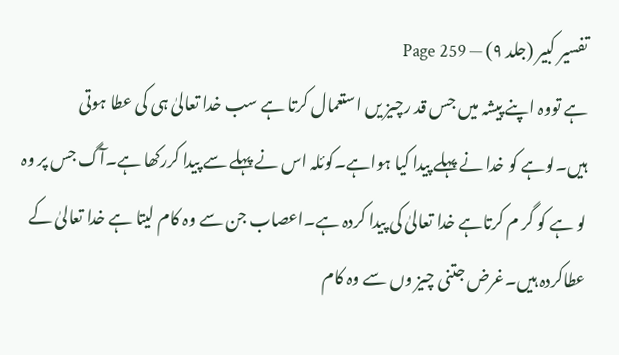تفسیر کبیر (جلد ۹) — Page 259
ہے تووہ اپنے پیشہ میں جس قد رچیز یں استعمال کرتا ہے سب خدا تعالیٰ ہی کی عطا ہوتی ہیں۔لوہے کو خدا نے پہلے پیدا کیا ہواہے۔کوئلہ اس نے پہلے سے پیدا کررکھا ہے۔آگ جس پر وہ لو ہے کو گر م کرتاہے خدا تعالیٰ کی پیدا کردہ ہے۔اعصاب جن سے وہ کام لیتا ہے خدا تعالیٰ کے عطاکردہ ہیں۔غرض جتنی چیز وں سے وہ کام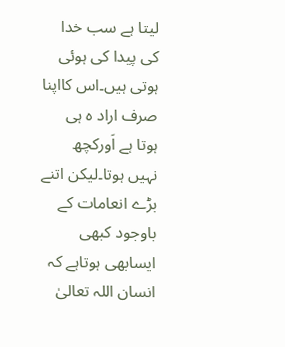لیتا ہے سب خدا کی پیدا کی ہوئی ہوتی ہیں۔اس کااپنا صرف اراد ہ ہی ہوتا ہے اَورکچھ نہیں ہوتا۔لیکن اتنے بڑے انعامات کے باوجود کبھی ایسابھی ہوتاہے کہ انسان اللہ تعالیٰ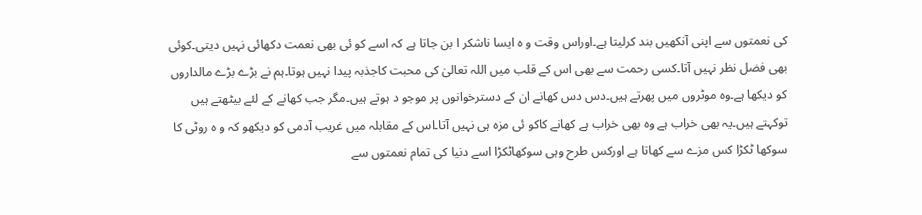کی نعمتوں سے اپنی آنکھیں بند کرلیتا ہے۔اوراس وقت و ہ ایسا ناشکر ا بن جاتا ہے کہ اسے کو ئی بھی نعمت دکھائی نہیں دیتی۔کوئی بھی فضل نظر نہیں آتا۔کسی رحمت سے بھی اس کے قلب میں اللہ تعالیٰ کی محبت کاجذبہ پیدا نہیں ہوتا۔ہم نے بڑے بڑے مالداروں کو دیکھا ہے۔وہ موٹروں میں پھرتے ہیں۔دس دس کھانے ان کے دسترخوانوں پر موجو د ہوتے ہیں۔مگر جب کھانے کے لئے بیٹھتے ہیں توکہتے ہیں۔یہ بھی خراب ہے وہ بھی خراب ہے کھانے کاکو ئی مزہ ہی نہیں آتا۔اس کے مقابلہ میں غریب آدمی کو دیکھو کہ و ہ روٹی کا سوکھا ٹکڑا کس مزے سے کھاتا ہے اورکس طرح وہی سوکھاٹکڑا اسے دنیا کی تمام نعمتوں سے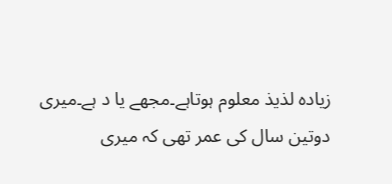زیادہ لذیذ معلوم ہوتاہے۔مجھے یا د ہے۔میری دوتین سال کی عمر تھی کہ میری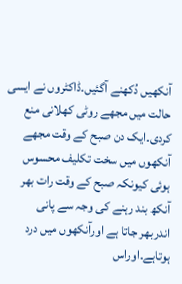آنکھیں دُکھنے آگئیں۔ڈاکٹروں نے ایسی حالت میں مجھے روٹی کھلانی منع کردی۔ایک دن صبح کے وقت مجھے آنکھوں میں سخت تکلیف محسوس ہوئی کیونکہ صبح کے وقت رات بھر آنکھ بند رہنے کی وجہ سے پانی اندربھر جاتا ہے اورآنکھوں میں درد ہوتاہے۔اوراس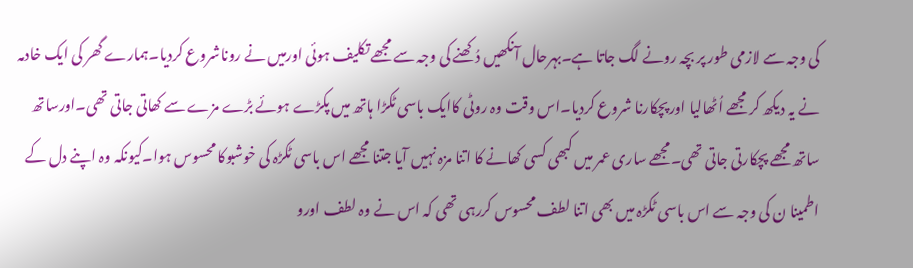کی وجہ سے لازمی طور پر بچہ رونے لگ جاتا ہے۔بہرحال آنکھیں دُکھنے کی وجہ سے مجھے تکلیف ہوئی اورمیں نے روناشروع کردیا۔ہمارے گھر کی ایک خادمہ نے یہ دیکھ کر مجھے اُٹھالیا اورپچکارنا شروع کردیا۔اس وقت وہ روٹی کاایک باسی ٹکڑا ہاتھ میں پکڑے ہوئے بڑے مزے سے کھاتی جاتی تھی۔اورساتھ ساتھ مجھے پچکارتی جاتی تھی۔مجھے ساری عمر میں کبھی کسی کھانے کا اتنا مزہ نہیں آیا جتنا مجھے اس باسی ٹکڑہ کی خوشبوکا محسوس ہوا۔کیونکہ وہ اپنے دل کے اطمینا ن کی وجہ سے اس باسی ٹکڑہ میں بھی اتنا لطف محسوس کررہی تھی کہ اس نے وہ لطف اورو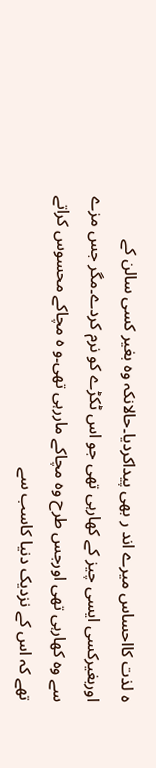ہ لذت کااحساس میرے اند ر بھی پیداکردیا۔حالانکہ وہ بغیر کسی سالن کے اوربغیرکسی ایسی چیز کے کھارہی تھی جو اس ٹکڑے کو نرم کردے۔مگر جس مزے سے وہ کھارہی تھی اورجس طرح وہ مچاکے ماررہی تھی۔و ہ مچاکے محسوس کراتے تھے کہ اس کے نزدیک دنیا کاسب سے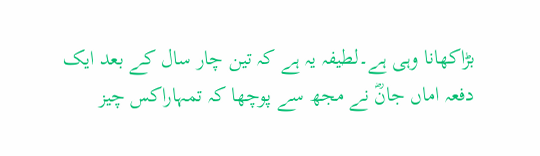بڑاکھانا وہی ہے۔لطیفہ یہ ہے کہ تین چار سال کے بعد ایک دفعہ اماں جانؓ نے مجھ سے پوچھا کہ تمہاراکس چیز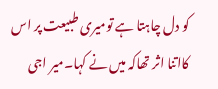کو دل چاہتا ہے تومیری طبیعت پر اس کااتنا اثر تھاکہ میں نے کہا۔میر اجی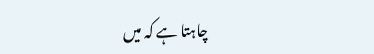چاہتا ہے کہ میں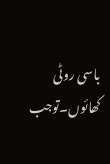باسی روٹی کھائوں۔توجب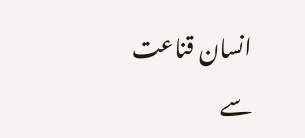انسان قناعت سے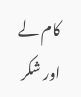کام لے اور شکر